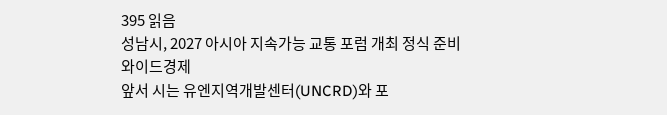395 읽음
성남시, 2027 아시아 지속가능 교통 포럼 개최 정식 준비
와이드경제
앞서 시는 유엔지역개발센터(UNCRD)와 포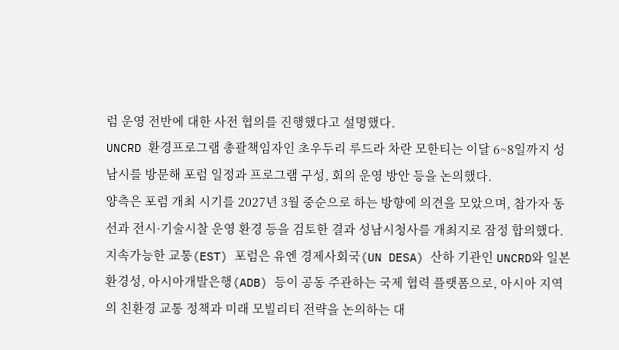럼 운영 전반에 대한 사전 협의를 진행했다고 설명했다.
UNCRD 환경프로그램 총괄책임자인 초우두리 루드라 차란 모한티는 이달 6~8일까지 성남시를 방문해 포럼 일정과 프로그램 구성, 회의 운영 방안 등을 논의했다.
양측은 포럼 개최 시기를 2027년 3월 중순으로 하는 방향에 의견을 모았으며, 참가자 동선과 전시·기술시찰 운영 환경 등을 검토한 결과 성남시청사를 개최지로 잠정 합의했다.
지속가능한 교통(EST) 포럼은 유엔 경제사회국(UN DESA) 산하 기관인 UNCRD와 일본 환경성, 아시아개발은행(ADB) 등이 공동 주관하는 국제 협력 플랫폼으로, 아시아 지역의 친환경 교통 정책과 미래 모빌리티 전략을 논의하는 대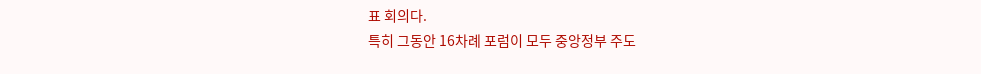표 회의다.
특히 그동안 16차례 포럼이 모두 중앙정부 주도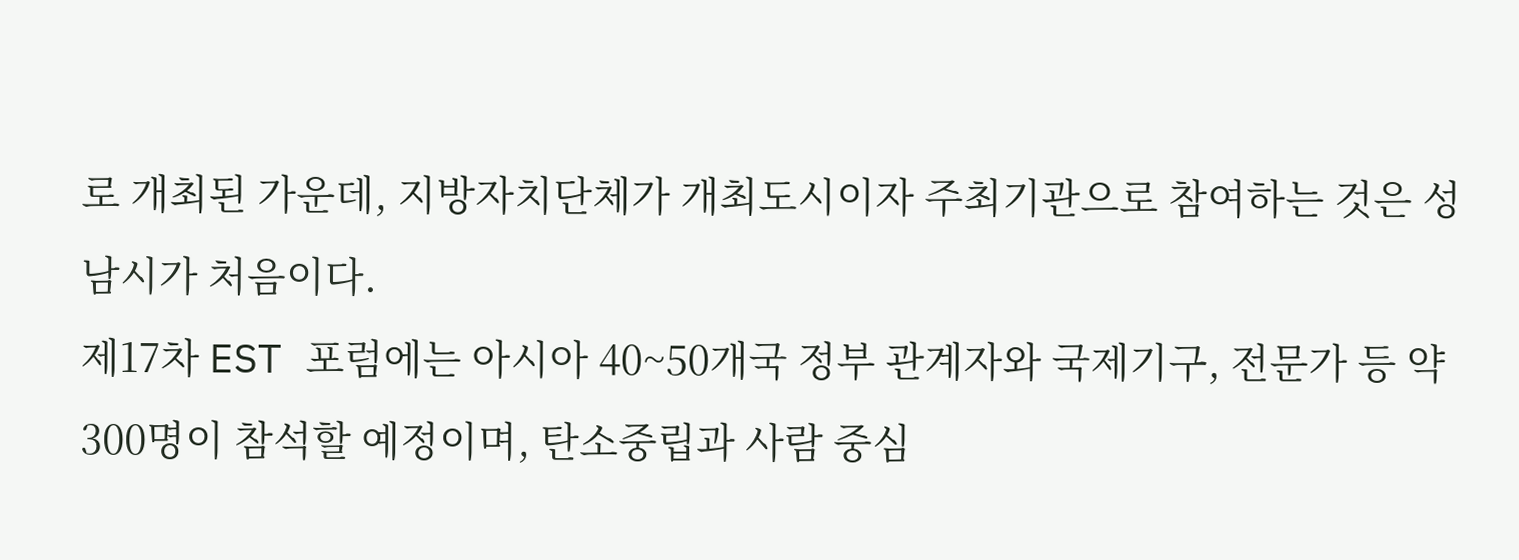로 개최된 가운데, 지방자치단체가 개최도시이자 주최기관으로 참여하는 것은 성남시가 처음이다.
제17차 EST 포럼에는 아시아 40~50개국 정부 관계자와 국제기구, 전문가 등 약 300명이 참석할 예정이며, 탄소중립과 사람 중심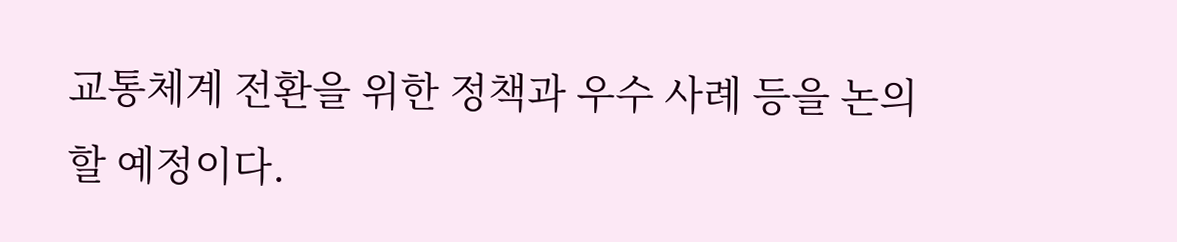교통체계 전환을 위한 정책과 우수 사례 등을 논의할 예정이다.